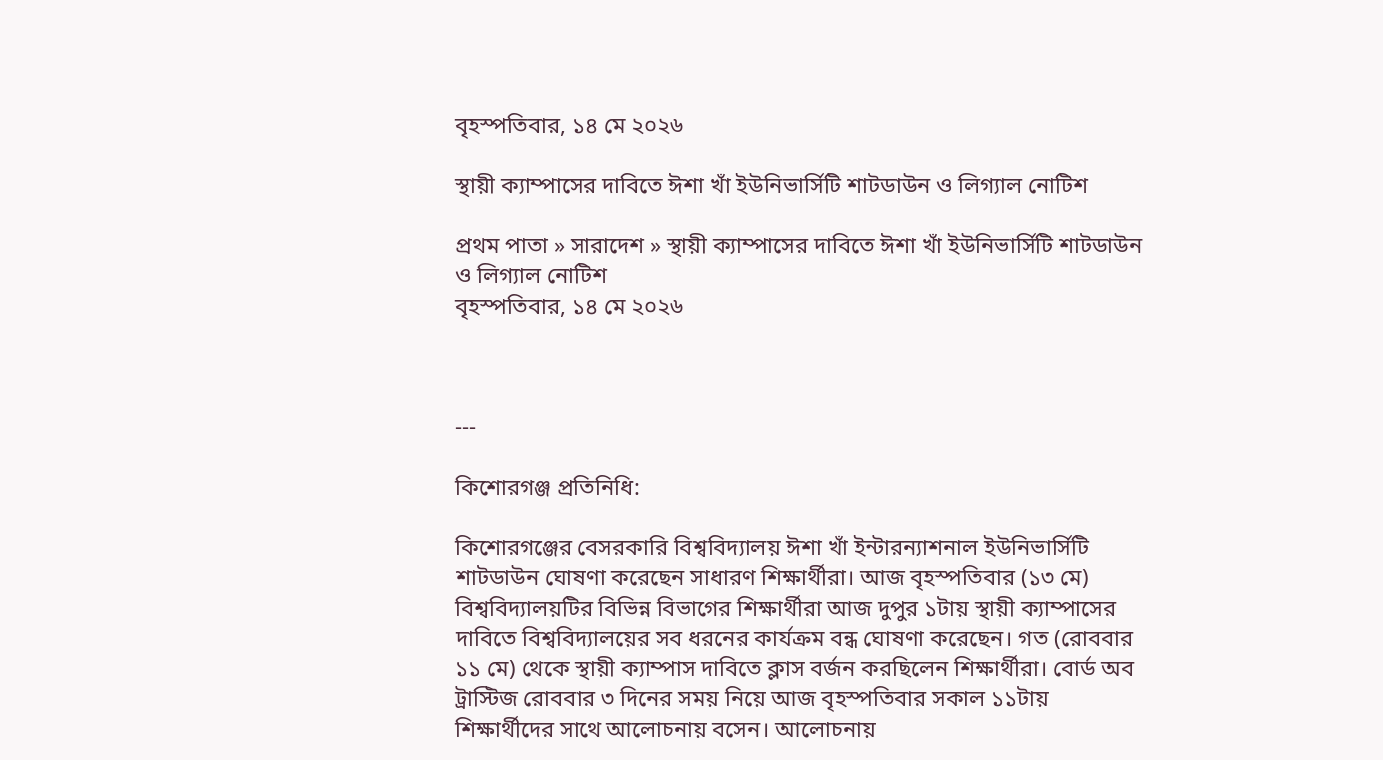বৃহস্পতিবার, ১৪ মে ২০২৬

স্থায়ী ক্যাম্পাসের দাবিতে ঈশা খাঁ ইউনিভার্সিটি শাটডাউন ও লিগ্যাল নোটিশ

প্রথম পাতা » সারাদেশ » স্থায়ী ক্যাম্পাসের দাবিতে ঈশা খাঁ ইউনিভার্সিটি শাটডাউন ও লিগ্যাল নোটিশ
বৃহস্পতিবার, ১৪ মে ২০২৬



---

কিশোরগঞ্জ প্রতিনিধি:

কিশোরগঞ্জের বেসরকারি বিশ্ববিদ্যালয় ঈশা খাঁ ইন্টারন্যাশনাল ইউনিভার্সিটি শাটডাউন ঘোষণা করেছেন সাধারণ শিক্ষার্থীরা। আজ বৃহস্পতিবার (১৩ মে) বিশ্ববিদ্যালয়টির বিভিন্ন বিভাগের শিক্ষার্থীরা আজ দুপুর ১টায় স্থায়ী ক্যাম্পাসের দাবিতে বিশ্ববিদ্যালয়ের সব ধরনের কার্যক্রম বন্ধ ঘোষণা করেছেন। গত (রোববার ১১ মে) থেকে স্থায়ী ক্যাম্পাস দাবিতে ক্লাস বর্জন করছিলেন শিক্ষার্থীরা। বোর্ড অব ট্রাস্টিজ রোববার ৩ দিনের সময় নিয়ে আজ বৃহস্পতিবার সকাল ১১টায় শিক্ষার্থীদের সাথে আলোচনায় বসেন। আলোচনায়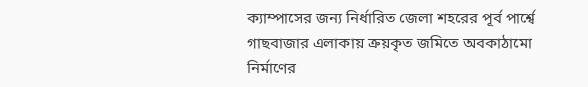ক্যাম্পাসের জন্য নির্ধারিত জেলা শহরের পূর্ব পার্শ্বে গাছবাজার এলাকায় ক্রয়কৃত জমিতে অবকাঠামো নির্মাণের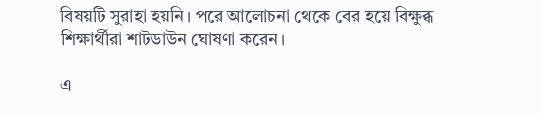বিষয়টি সুরাহা হয়নি। পরে আলোচনা থেকে বের হয়ে বিক্ষুব্ধ শিক্ষার্থীরা শাটডাউন ঘোষণা করেন।

এ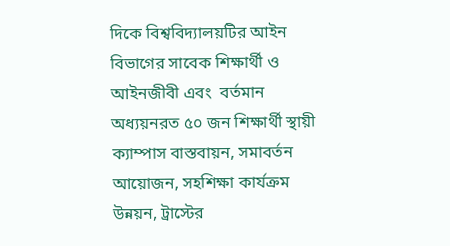দিকে বিশ্ববিদ্যালয়টির আইন বিভাগের সাবেক শিক্ষার্থী ও আইনজীবী এবং  বর্তমান অধ্যয়নরত ৫০ জন শিক্ষার্থী স্থায়ী ক্যাম্পাস বাস্তবায়ন, সমাবর্তন আয়োজন, সহশিক্ষা কার্যক্রম উন্নয়ন, ট্রাস্টের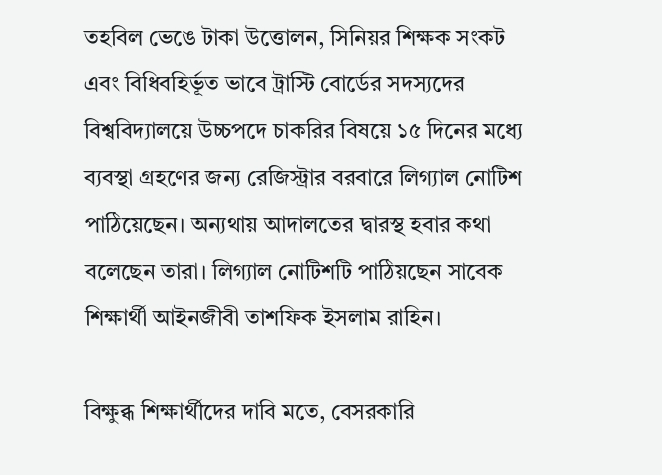তহবিল ভেঙে টাকা উত্তোলন, সিনিয়র শিক্ষক সংকট এবং বিধিবহির্ভূত ভাবে ট্রাস্টি বোর্ডের সদস্যদের বিশ্ববিদ্যালয়ে উচ্চপদে চাকরির বিষয়ে ১৫ দিনের মধ্যে ব্যবস্থা গ্রহণের জন্য রেজিস্ট্রার বরবারে লিগ্যাল নোটিশ পাঠিয়েছেন। অন্যথায় আদালতের দ্বারস্থ হবার কথা বলেছেন তারা। লিগ্যাল নোটিশটি পাঠিয়ছেন সাবেক শিক্ষার্থী আইনজীবী তাশফিক ইসলাম রাহিন।

বিক্ষুব্ধ শিক্ষার্থীদের দাবি মতে, বেসরকারি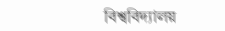বিশ্ববিদ্যালয়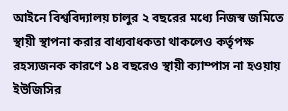আইনে বিশ্ববিদ্যালয় চালুর ২ বছরের মধ্যে নিজস্ব জমিতে স্থায়ী স্থাপনা করার বাধ্যবাধকতা থাকলেও কর্তৃপক্ষ রহস্যজনক কারণে ১৪ বছরেও স্থায়ী ক্যাম্পাস না হওয়ায় ইউজিসির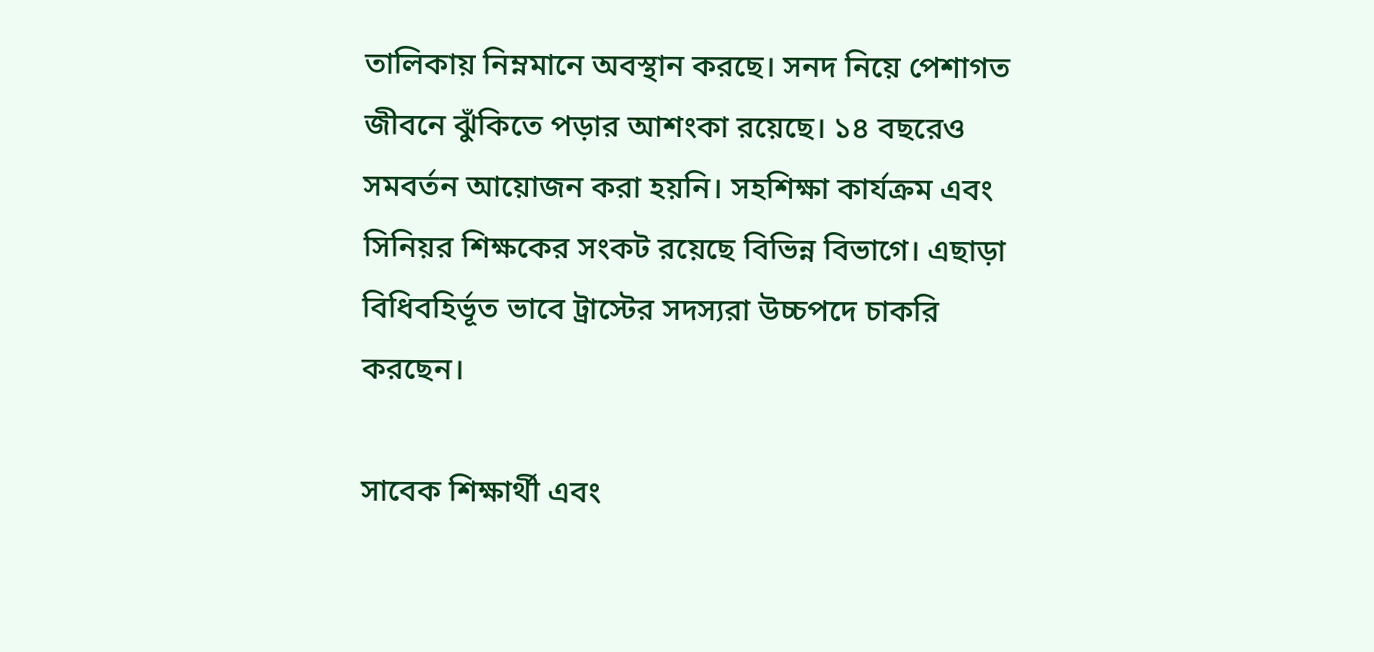তালিকায় নিম্নমানে অবস্থান করছে। সনদ নিয়ে পেশাগত জীবনে ঝুঁকিতে পড়ার আশংকা রয়েছে। ১৪ বছরেও সমবর্তন আয়োজন করা হয়নি। সহশিক্ষা কার্যক্রম এবং সিনিয়র শিক্ষকের সংকট রয়েছে বিভিন্ন বিভাগে। এছাড়া বিধিবহির্ভূত ভাবে ট্রাস্টের সদস্যরা উচ্চপদে চাকরি করছেন।

সাবেক শিক্ষার্থী এবং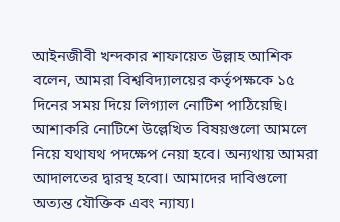আইনজীবী খন্দকার শাফায়েত উল্লাহ আশিক বলেন, আমরা বিশ্ববিদ্যালয়ের কর্তৃপক্ষকে ১৫ দিনের সময় দিয়ে লিগ্যাল নোটিশ পাঠিয়েছি। আশাকরি নোটিশে উল্লেখিত বিষয়গুলো আমলে নিয়ে যথাযথ পদক্ষেপ নেয়া হবে। অন্যথায় আমরা আদালতের দ্বারস্থ হবো। আমাদের দাবিগুলো অত্যন্ত যৌক্তিক এবং ন্যায্য।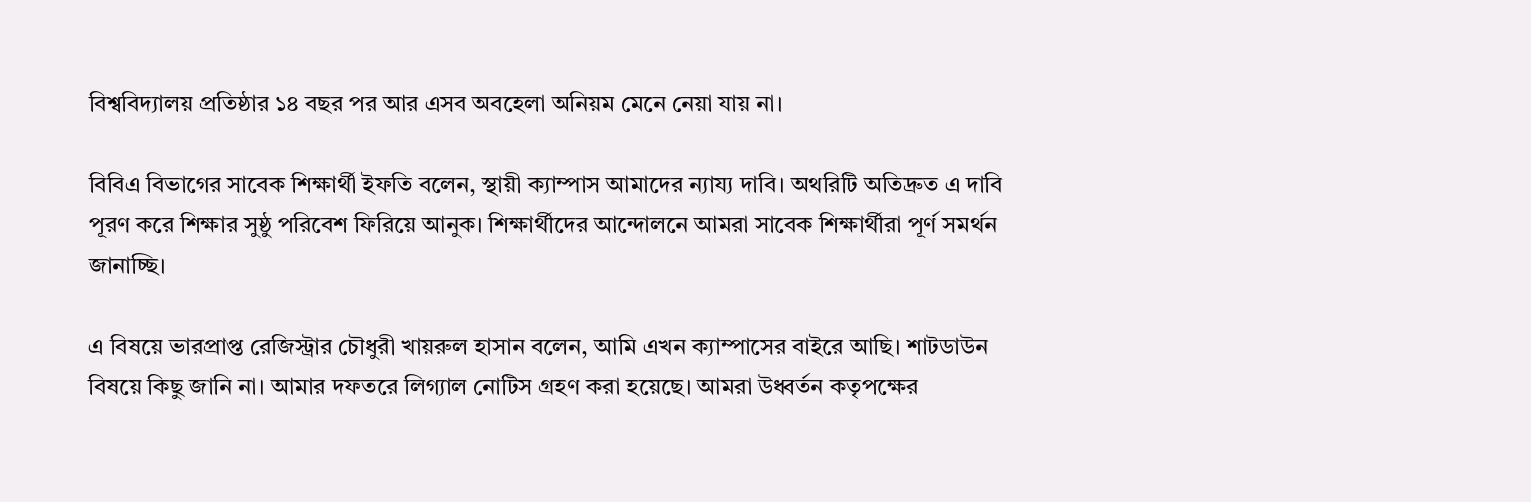বিশ্ববিদ্যালয় প্রতিষ্ঠার ১৪ বছর পর আর এসব অবহেলা অনিয়ম মেনে নেয়া যায় না।

বিবিএ বিভাগের সাবেক শিক্ষার্থী ইফতি বলেন, স্থায়ী ক্যাম্পাস আমাদের ন্যায্য দাবি। অথরিটি অতিদ্রুত এ দাবি পূরণ করে শিক্ষার সুষ্ঠু পরিবেশ ফিরিয়ে আনুক। শিক্ষার্থীদের আন্দোলনে আমরা সাবেক শিক্ষার্থীরা পূর্ণ সমর্থন জানাচ্ছি।

এ বিষয়ে ভারপ্রাপ্ত রেজিস্ট্রার চৌধুরী খায়রুল হাসান বলেন, আমি এখন ক্যাম্পাসের বাইরে আছি। শাটডাউন বিষয়ে কিছু জানি না। আমার দফতরে লিগ্যাল নোটিস গ্রহণ করা হয়েছে। আমরা উধ্বর্তন কতৃপক্ষের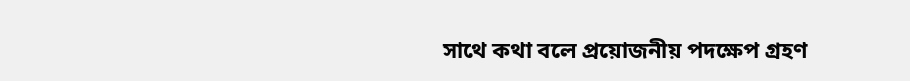সাথে কথা বলে প্রয়োজনীয় পদক্ষেপ গ্রহণ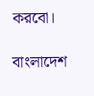করবো।

বাংলাদেশ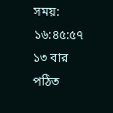সময়: ১৬:৪৫:৫৭   ১৩ বার পঠিত